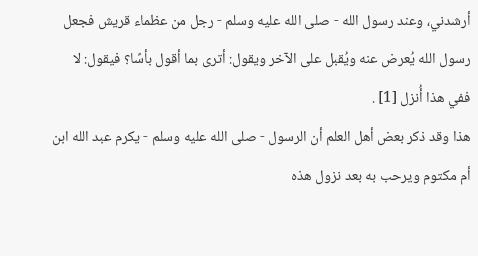أرشدني، وعند رسول الله - صلى الله عليه وسلم - رجل من عظماء قريش فجعل رسول الله يُعرض عنه ويُقبل على الآخر ويقول: أترى بما أقول بأسًا؟ فيقول: لا ففي هذا أُنزل [1] .
هذا وقد ذكر بعض أهل العلم أن الرسول - صلى الله عليه وسلم - يكرم عبد الله ابن أم مكتوم ويرحب به بعد نزول هذه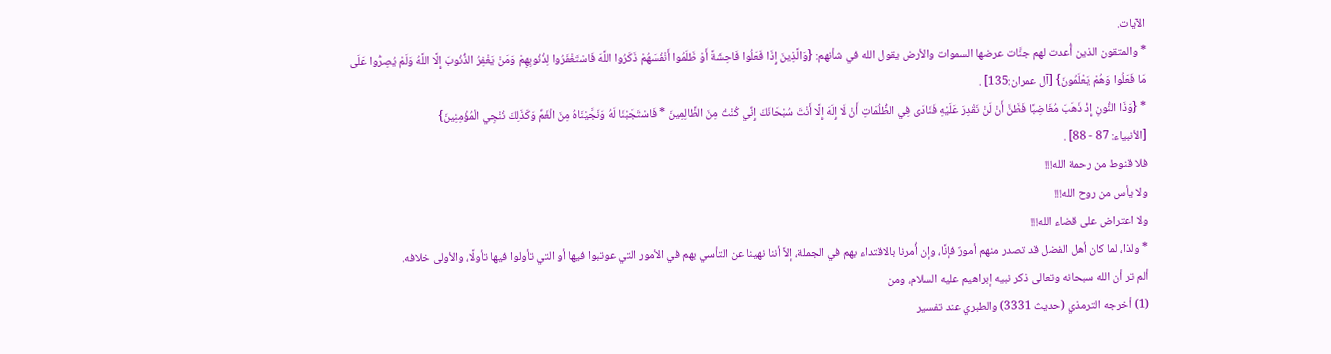الآيات.
* والمتقون الذين أُعدت لهم جنَّات عرضها السموات والأرض يقول الله في شأنهم: {وَالَّذِينَ إِذَا فَعَلُوا فَاحِشَةً أَوْ ظَلَمُوا أَنْفُسَهُمْ ذَكَرُوا اللَّهَ فَاسْتَغْفَرُوا لِذُنُوبِهِمْ وَمَنْ يَغْفِرُ الذُّنُوبَ إِلَّا اللَّهُ وَلَمْ يُصِرُّوا عَلَى مَا فَعَلُوا وَهُمْ يَعْلَمُونَ} [آل عمران:135] .
* {وَذَا النُّونِ إِذْ ذَهَبَ مُغَاضِبًا فَظَنَّ أَنْ لَنْ نَقْدِرَ عَلَيْهِ فَنَادَى فِي الظُّلُمَاتِ أَنْ لَا إِلَهَ إِلَّا أَنْتَ سُبْحَانَكَ إِنِّي كُنْتُ مِنَ الظَّالِمِينَ * فَاسْتَجَبْنَا لَهُ وَنَجَّيْنَاهُ مِنَ الْغَمِّ وَكَذَلِكَ نُنْجِي الْمُؤْمِنِينَ}
[الأنبياء: 87 - 88] .
فلا قنوط من رحمة الله!!!
ولا يأس من روح الله!!!
ولا اعتراض على قضاء الله!!!
* ولذا، لما كان أهل الفضل قد تصدر منهم أمورٌ فإنَّا، وإن أُمرنا بالاقتداء بهم في الجملة، إلاَّ أننا نهينا عن التأسي بهم في الأمور التي عوتبوا فيها أو التي تأولوا فيها تأولًا، والأولى خلافه.
ألم تر أن الله سبحانه وتعالى ذكر نبيه إبراهيم عليه السلام، ومن
(1) أخرجه الترمذي (حديث 3331) والطبري عند تفسير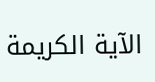الآية الكريمة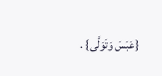{عَبَسَ وَتَوَلَّى} .